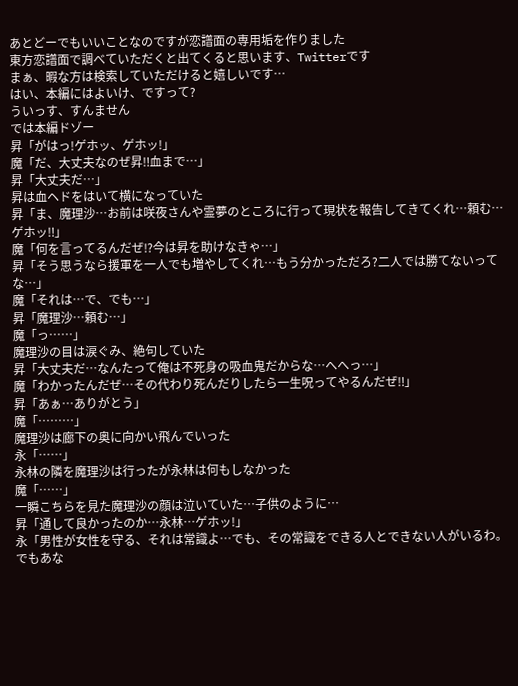あとどーでもいいことなのですが恋譜面の専用垢を作りました
東方恋譜面で調べていただくと出てくると思います、Twitterです
まぁ、暇な方は検索していただけると嬉しいです…
はい、本編にはよいけ、ですって?
ういっす、すんません
では本編ドゾー
昇「がはっ!ゲホッ、ゲホッ!」
魔「だ、大丈夫なのぜ昇‼血まで…」
昇「大丈夫だ…」
昇は血ヘドをはいて横になっていた
昇「ま、魔理沙…お前は咲夜さんや霊夢のところに行って現状を報告してきてくれ…頼む…ゲホッ‼」
魔「何を言ってるんだぜ⁉今は昇を助けなきゃ…」
昇「そう思うなら援軍を一人でも増やしてくれ…もう分かっただろ?二人では勝てないってな…」
魔「それは…で、でも…」
昇「魔理沙…頼む…」
魔「っ……」
魔理沙の目は涙ぐみ、絶句していた
昇「大丈夫だ…なんたって俺は不死身の吸血鬼だからな…へへっ…」
魔「わかったんだぜ…その代わり死んだりしたら一生呪ってやるんだぜ‼」
昇「あぁ…ありがとう」
魔「………」
魔理沙は廊下の奥に向かい飛んでいった
永「……」
永林の隣を魔理沙は行ったが永林は何もしなかった
魔「……」
一瞬こちらを見た魔理沙の顔は泣いていた…子供のように…
昇「通して良かったのか…永林…ゲホッ!」
永「男性が女性を守る、それは常識よ…でも、その常識をできる人とできない人がいるわ。でもあな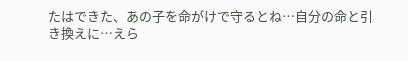たはできた、あの子を命がけで守るとね…自分の命と引き換えに…えら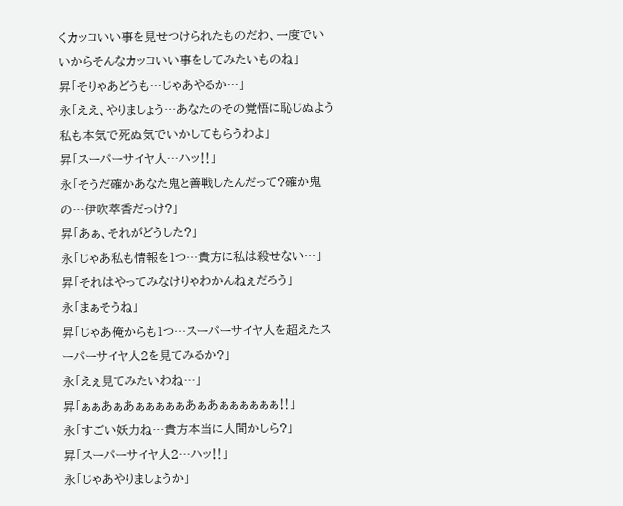くカッコいい事を見せつけられたものだわ、一度でいいからそんなカッコいい事をしてみたいものね」
昇「そりゃあどうも…じゃあやるか…」
永「ええ、やりましょう…あなたのその覚悟に恥じぬよう私も本気で死ぬ気でいかしてもらうわよ」
昇「スーパーサイヤ人…ハッ‼」
永「そうだ確かあなた鬼と善戦したんだって?確か鬼の…伊吹萃香だっけ?」
昇「あぁ、それがどうした?」
永「じゃあ私も情報を1つ…貴方に私は殺せない…」
昇「それはやってみなけりゃわかんねぇだろう」
永「まぁそうね」
昇「じゃあ俺からも1つ…スーパーサイヤ人を超えたスーパーサイヤ人2を見てみるか?」
永「えぇ見てみたいわね…」
昇「ぁぁあぁあぁぁぁぁぁあぁあぁぁぁぁぁぁ‼」
永「すごい妖力ね…貴方本当に人間かしら?」
昇「スーパーサイヤ人2…ハッ‼」
永「じゃあやりましょうか」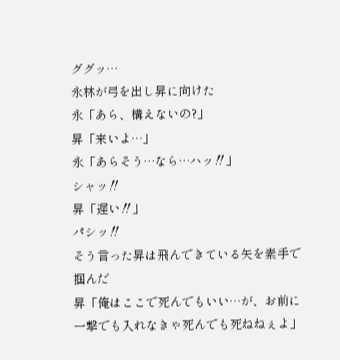ググッ…
永林が弓を出し昇に向けた
永「あら、構えないの?」
昇「来いよ…」
永「あらそう…なら…ハッ‼」
シャッ‼
昇「遅い‼」
パシッ‼
そう言った昇は飛んできている矢を素手で掴んだ
昇「俺はここで死んでもいい…が、お前に一撃でも入れなきゃ死んでも死ねねぇよ」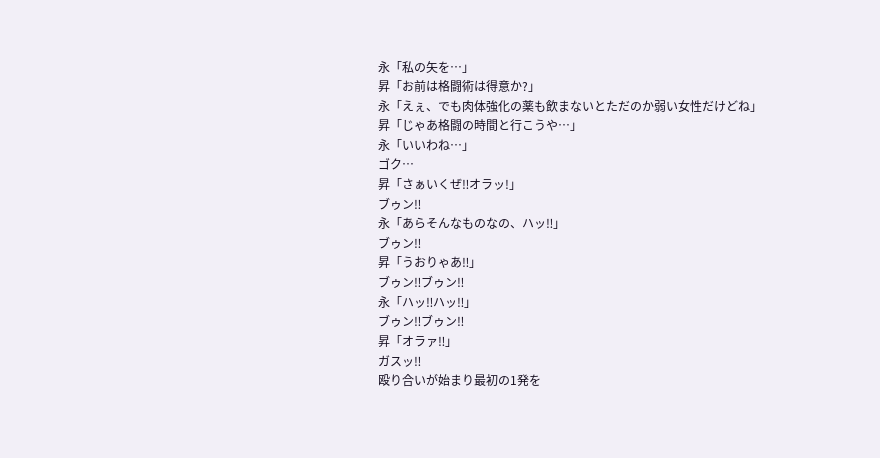永「私の矢を…」
昇「お前は格闘術は得意か?」
永「えぇ、でも肉体強化の薬も飲まないとただのか弱い女性だけどね」
昇「じゃあ格闘の時間と行こうや…」
永「いいわね…」
ゴク…
昇「さぁいくぜ‼オラッ!」
ブゥン‼
永「あらそんなものなの、ハッ‼」
ブゥン‼
昇「うおりゃあ‼」
ブゥン‼ブゥン‼
永「ハッ‼ハッ‼」
ブゥン‼ブゥン‼
昇「オラァ‼」
ガスッ‼
殴り合いが始まり最初の1発を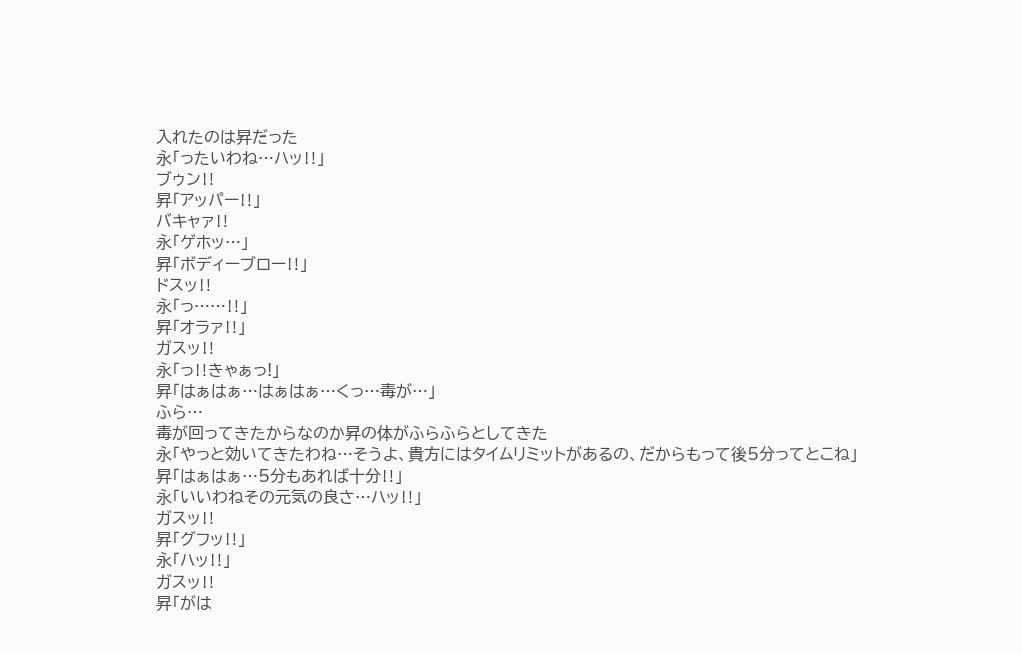入れたのは昇だった
永「ったいわね…ハッ‼」
ブゥン‼
昇「アッパー‼」
バキャァ‼
永「ゲホッ…」
昇「ボディーブロー‼」
ドスッ‼
永「っ……‼」
昇「オラァ‼」
ガスッ‼
永「っ‼きゃぁっ!」
昇「はぁはぁ…はぁはぁ…くっ…毒が…」
ふら…
毒が回ってきたからなのか昇の体がふらふらとしてきた
永「やっと効いてきたわね…そうよ、貴方にはタイムリミットがあるの、だからもって後5分ってとこね」
昇「はぁはぁ…5分もあれば十分‼」
永「いいわねその元気の良さ…ハッ‼」
ガスッ‼
昇「グフッ‼」
永「ハッ‼」
ガスッ‼
昇「がは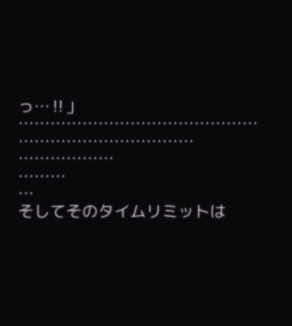っ…‼」
………………………………………
……………………………
………………
………
…
そしてそのタイムリミットは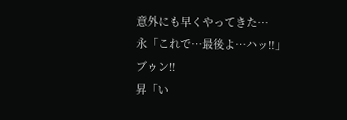意外にも早くやってきた…
永「これで…最後よ…ハッ‼」
ブゥン‼
昇「い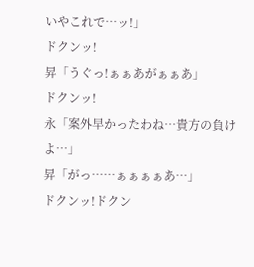いやこれで…ッ!」
ドクンッ!
昇「うぐっ!ぁぁあがぁぁあ」
ドクンッ!
永「案外早かったわね…貴方の負けよ…」
昇「がっ……ぁぁぁぁあ…」
ドクンッ!ドクン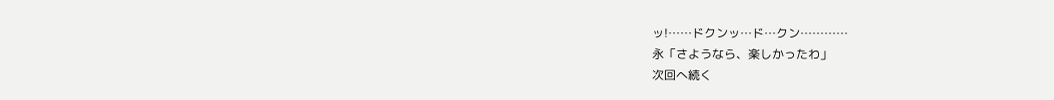ッ!……ドクンッ…ド…クン…………
永「さようなら、楽しかったわ」
次回へ続く